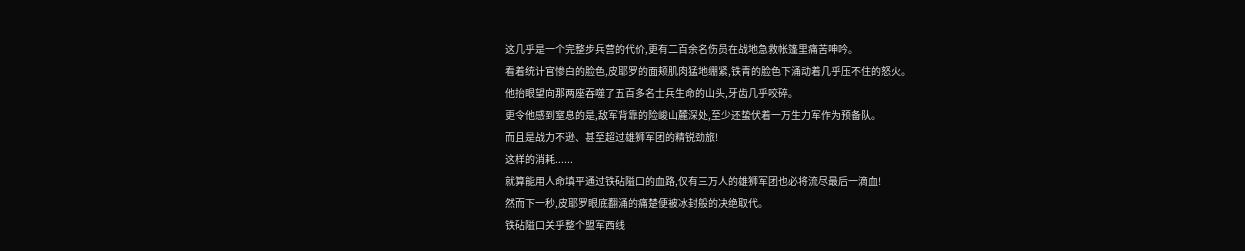这几乎是一个完整步兵营的代价,更有二百余名伤员在战地急救帐篷里痛苦呻吟。
看着统计官惨白的脸色,皮耶罗的面颊肌肉猛地绷紧,铁青的脸色下涌动着几乎压不住的怒火。
他抬眼望向那两座吞噬了五百多名士兵生命的山头,牙齿几乎咬碎。
更令他感到窒息的是,敌军背靠的险峻山麓深处,至少还蛰伏着一万生力军作为预备队。
而且是战力不逊、甚至超过雄狮军团的精锐劲旅!
这样的消耗......
就算能用人命填平通过铁砧隘口的血路,仅有三万人的雄狮军团也必将流尽最后一滴血!
然而下一秒,皮耶罗眼底翻涌的痛楚便被冰封般的决绝取代。
铁砧隘口关乎整个盟军西线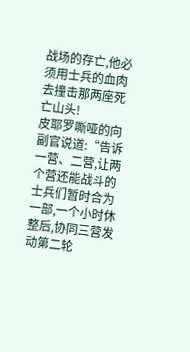战场的存亡,他必须用士兵的血肉去撞击那两座死亡山头!
皮耶罗嘶哑的向副官说道:“告诉一营、二营,让两个营还能战斗的士兵们暂时合为一部,一个小时休整后,协同三营发动第二轮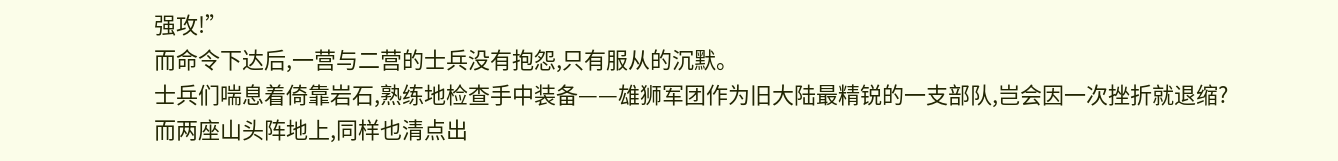强攻!”
而命令下达后,一营与二营的士兵没有抱怨,只有服从的沉默。
士兵们喘息着倚靠岩石,熟练地检查手中装备——雄狮军团作为旧大陆最精锐的一支部队,岂会因一次挫折就退缩?
而两座山头阵地上,同样也清点出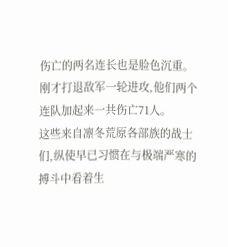伤亡的两名连长也是脸色沉重。
刚才打退敌军一轮进攻,他们两个连队加起来一共伤亡71人。
这些来自凛冬荒原各部族的战士们,纵使早已习惯在与极端严寒的搏斗中看着生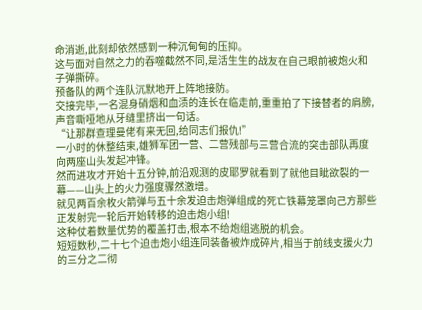命消逝,此刻却依然感到一种沉甸甸的压抑。
这与面对自然之力的吞噬截然不同,是活生生的战友在自己眼前被炮火和子弹撕碎。
预备队的两个连队沉默地开上阵地接防。
交接完毕,一名混身硝烟和血渍的连长在临走前,重重拍了下接替者的肩膀,声音嘶哑地从牙缝里挤出一句话。
“让那群查理曼佬有来无回,给同志们报仇!”
一小时的休整结束,雄狮军团一营、二营残部与三营合流的突击部队再度向两座山头发起冲锋。
然而进攻才开始十五分钟,前沿观测的皮耶罗就看到了就他目眦欲裂的一幕——山头上的火力强度骤然激增。
就见两百余枚火箭弹与五十余发迫击炮弹组成的死亡铁幕笼罩向己方那些正发射完一轮后开始转移的迫击炮小组!
这种仗着数量优势的覆盖打击,根本不给炮组逃脱的机会。
短短数秒,二十七个迫击炮小组连同装备被炸成碎片,相当于前线支援火力的三分之二彻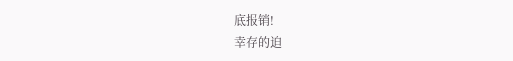底报销!
幸存的迫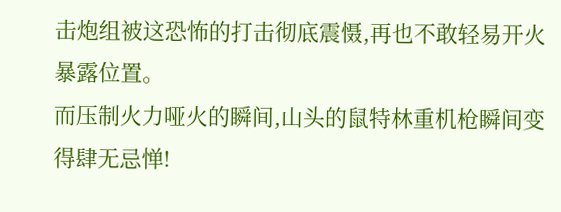击炮组被这恐怖的打击彻底震慑,再也不敢轻易开火暴露位置。
而压制火力哑火的瞬间,山头的鼠特林重机枪瞬间变得肆无忌惮!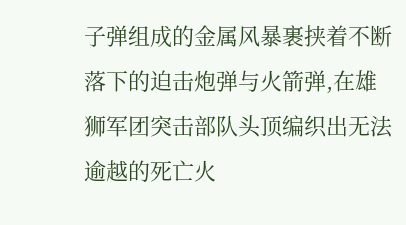子弹组成的金属风暴裹挟着不断落下的迫击炮弹与火箭弹,在雄狮军团突击部队头顶编织出无法逾越的死亡火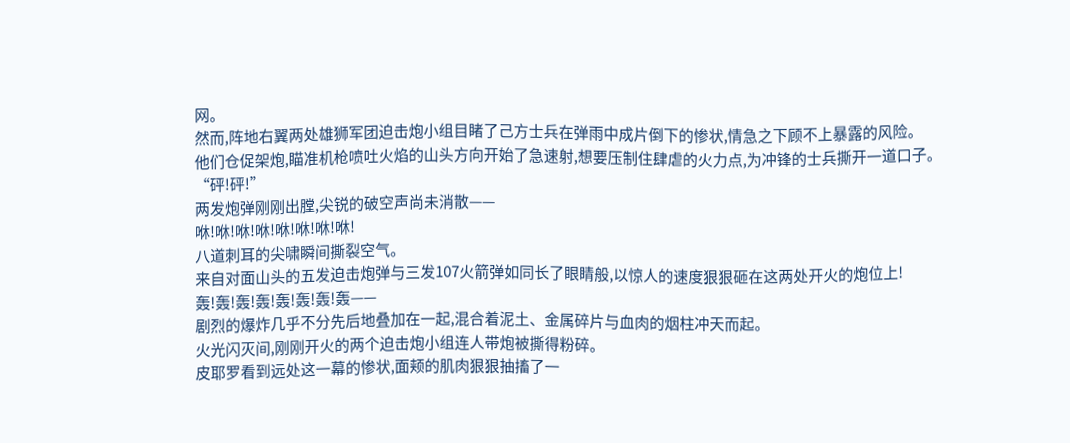网。
然而,阵地右翼两处雄狮军团迫击炮小组目睹了己方士兵在弹雨中成片倒下的惨状,情急之下顾不上暴露的风险。
他们仓促架炮,瞄准机枪喷吐火焰的山头方向开始了急速射,想要压制住肆虐的火力点,为冲锋的士兵撕开一道口子。
“砰!砰!”
两发炮弹刚刚出膛,尖锐的破空声尚未消散——
咻!咻!咻!咻!咻!咻!咻!咻!
八道刺耳的尖啸瞬间撕裂空气。
来自对面山头的五发迫击炮弹与三发107火箭弹如同长了眼睛般,以惊人的速度狠狠砸在这两处开火的炮位上!
轰!轰!轰!轰!轰!轰!轰!轰——
剧烈的爆炸几乎不分先后地叠加在一起,混合着泥土、金属碎片与血肉的烟柱冲天而起。
火光闪灭间,刚刚开火的两个迫击炮小组连人带炮被撕得粉碎。
皮耶罗看到远处这一幕的惨状,面颊的肌肉狠狠抽搐了一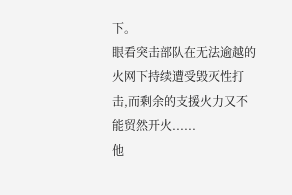下。
眼看突击部队在无法逾越的火网下持续遭受毁灭性打击,而剩余的支援火力又不能贸然开火......
他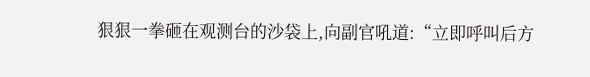狠狠一拳砸在观测台的沙袋上,向副官吼道:“立即呼叫后方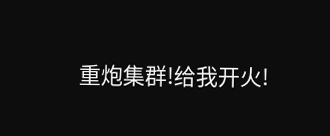重炮集群!给我开火!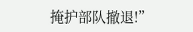掩护部队撤退!”